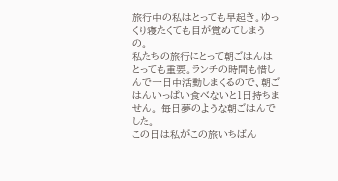旅行中の私はとっても早起き。ゆっくり寝たくても目が覚めてしまうの。
私たちの旅行にとって朝ごはんはとっても重要。ランチの時間も惜しんで一日中活動しまくるので、朝ごはんいっぱい食べないと1日持ちません。 毎日夢のような朝ごはんでした。
この日は私がこの旅いちばん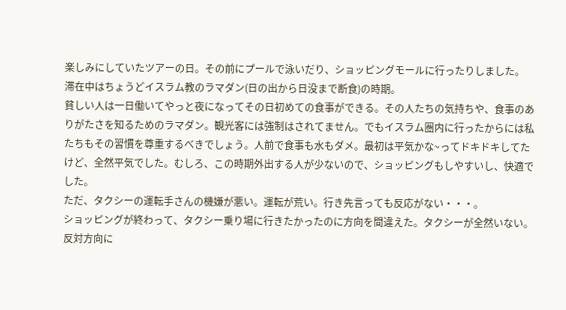楽しみにしていたツアーの日。その前にプールで泳いだり、ショッピングモールに行ったりしました。
滞在中はちょうどイスラム教のラマダン(日の出から日没まで断食)の時期。
貧しい人は一日働いてやっと夜になってその日初めての食事ができる。その人たちの気持ちや、食事のありがたさを知るためのラマダン。観光客には強制はされてません。でもイスラム圏内に行ったからには私たちもその習慣を尊重するべきでしょう。人前で食事も水もダメ。最初は平気かな~ってドキドキしてたけど、全然平気でした。むしろ、この時期外出する人が少ないので、ショッピングもしやすいし、快適でした。
ただ、タクシーの運転手さんの機嫌が悪い。運転が荒い。行き先言っても反応がない・・・。
ショッピングが終わって、タクシー乗り場に行きたかったのに方向を間違えた。タクシーが全然いない。
反対方向に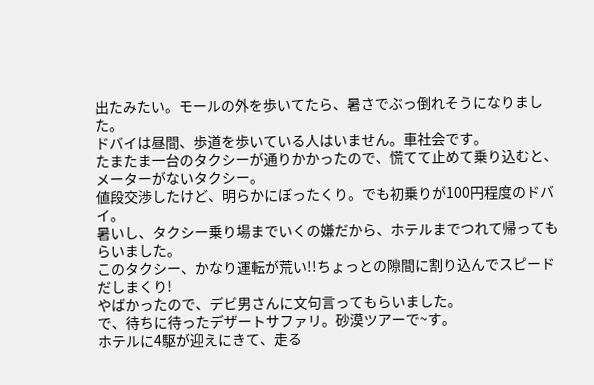出たみたい。モールの外を歩いてたら、暑さでぶっ倒れそうになりました。
ドバイは昼間、歩道を歩いている人はいません。車社会です。
たまたま一台のタクシーが通りかかったので、慌てて止めて乗り込むと、メーターがないタクシー。
値段交渉したけど、明らかにぼったくり。でも初乗りが100円程度のドバイ。
暑いし、タクシー乗り場までいくの嫌だから、ホテルまでつれて帰ってもらいました。
このタクシー、かなり運転が荒い!!ちょっとの隙間に割り込んでスピードだしまくり!
やばかったので、デビ男さんに文句言ってもらいました。
で、待ちに待ったデザートサファリ。砂漠ツアーで~す。
ホテルに4駆が迎えにきて、走る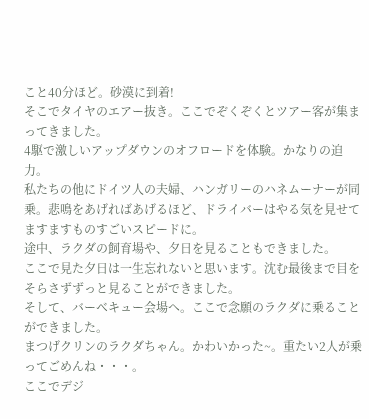こと40分ほど。砂漠に到着!
そこでタイヤのエアー抜き。ここでぞくぞくとツアー客が集まってきました。
4駆で激しいアップダウンのオフロードを体験。かなりの迫力。
私たちの他にドイツ人の夫婦、ハンガリーのハネムーナーが同乗。悲鳴をあげればあげるほど、ドライバーはやる気を見せてますますものすごいスピードに。
途中、ラクダの飼育場や、夕日を見ることもできました。
ここで見た夕日は一生忘れないと思います。沈む最後まで目をそらさずずっと見ることができました。
そして、バーベキュー会場へ。ここで念願のラクダに乗ることができました。
まつげクリンのラクダちゃん。かわいかった~。重たい2人が乗ってごめんね・・・。
ここでデジ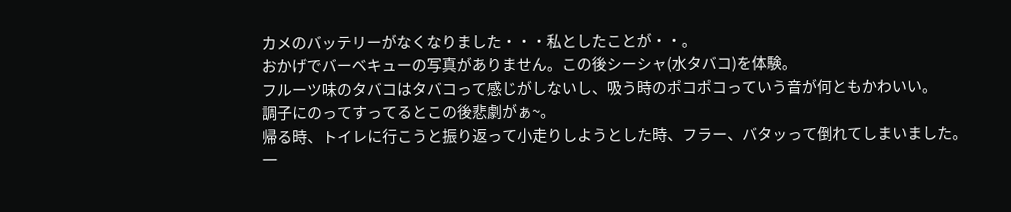カメのバッテリーがなくなりました・・・私としたことが・・。
おかげでバーベキューの写真がありません。この後シーシャ(水タバコ)を体験。
フルーツ味のタバコはタバコって感じがしないし、吸う時のポコポコっていう音が何ともかわいい。
調子にのってすってるとこの後悲劇がぁ~。
帰る時、トイレに行こうと振り返って小走りしようとした時、フラー、バタッって倒れてしまいました。
一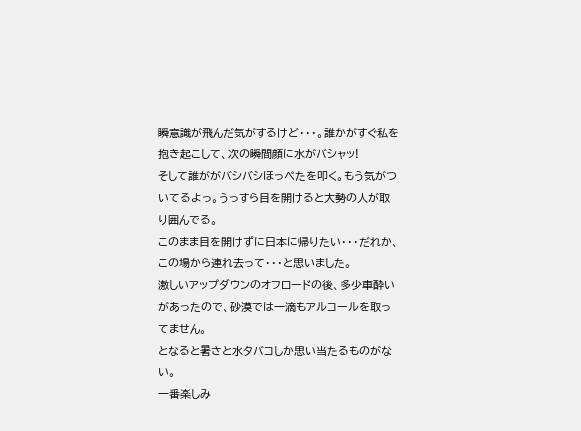瞬意識が飛んだ気がするけど・・・。誰かがすぐ私を抱き起こして、次の瞬間顔に水がバシャッ!
そして誰ががバシバシほっぺたを叩く。もう気がついてるよっ。うっすら目を開けると大勢の人が取り囲んでる。
このまま目を開けずに日本に帰りたい・・・だれか、この場から連れ去って・・・と思いました。
激しいアップダウンのオフロードの後、多少車酔いがあったので、砂漠では一滴もアルコールを取ってません。
となると暑さと水タバコしか思い当たるものがない。
一番楽しみ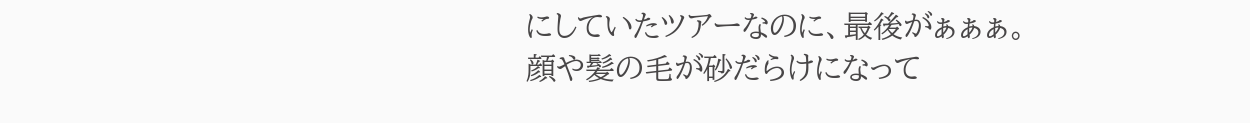にしていたツアーなのに、最後がぁぁぁ。
顔や髪の毛が砂だらけになって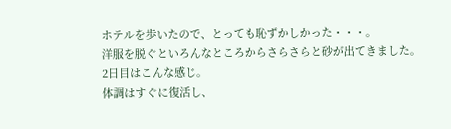ホテルを歩いたので、とっても恥ずかしかった・・・。
洋服を脱ぐといろんなところからさらさらと砂が出てきました。
2日目はこんな感じ。
体調はすぐに復活し、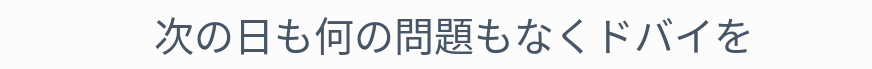次の日も何の問題もなくドバイを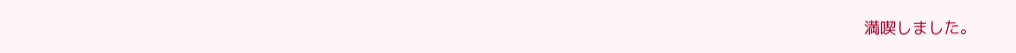満喫しました。